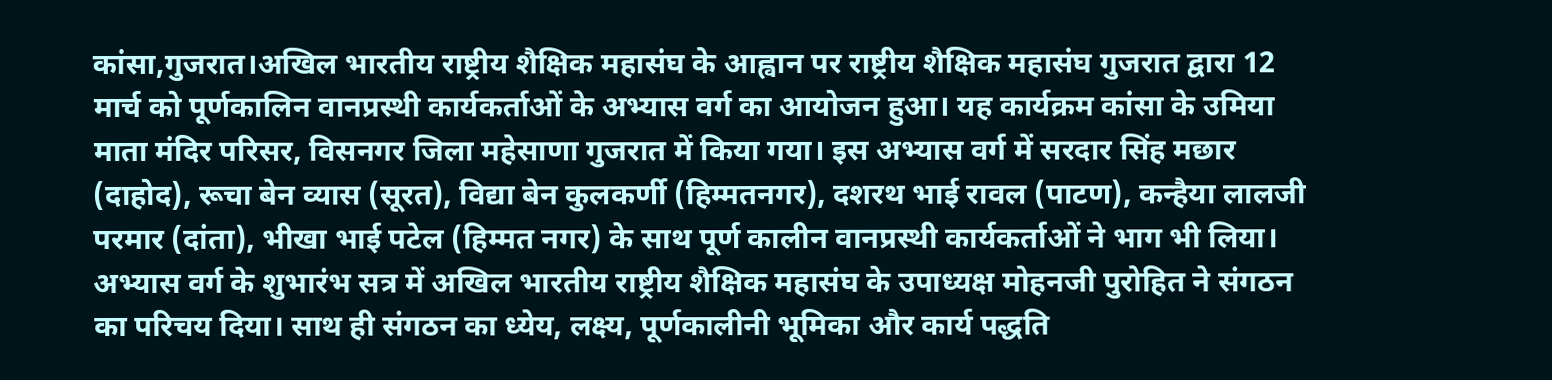कांसा,गुजरात।अखिल भारतीय राष्ट्रीय शैक्षिक महासंघ के आह्वान पर राष्ट्रीय शैक्षिक महासंघ गुजरात द्वारा 12 मार्च को पूर्णकालिन वानप्रस्थी कार्यकर्ताओं के अभ्यास वर्ग का आयोजन हुआ। यह कार्यक्रम कांसा के उमिया माता मंदिर परिसर, विसनगर जिला महेसाणा गुजरात में किया गया। इस अभ्यास वर्ग में सरदार सिंह मछार (दाहोद), रूचा बेन व्यास (सूरत), विद्या बेन कुलकर्णी (हिम्मतनगर), दशरथ भाई रावल (पाटण), कन्हैया लालजी परमार (दांता), भीखा भाई पटेल (हिम्मत नगर) के साथ पूर्ण कालीन वानप्रस्थी कार्यकर्ताओं ने भाग भी लिया।
अभ्यास वर्ग के शुभारंभ सत्र में अखिल भारतीय राष्ट्रीय शैक्षिक महासंघ के उपाध्यक्ष मोहनजी पुरोहित ने संगठन का परिचय दिया। साथ ही संगठन का ध्येय, लक्ष्य, पूर्णकालीनी भूमिका और कार्य पद्धति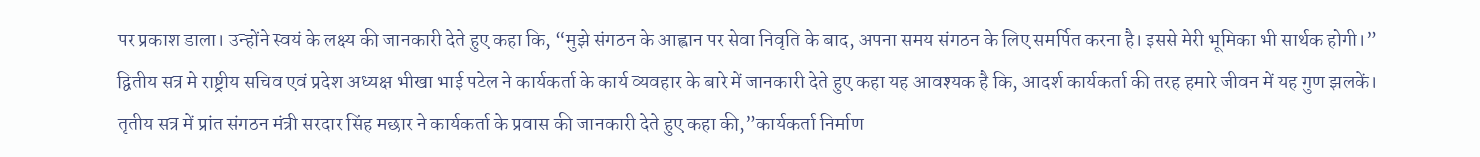पर प्रकाश डाला। उन्होंने स्वयं के लक्ष्य की जानकारी देते हुए कहा कि, “मुझे संगठन के आह्वान पर सेवा निवृति के बाद, अपना समय संगठन के लिए समर्पित करना है। इससे मेरी भूमिका भी सार्थक होगी।”
द्वितीय सत्र मे राष्ट्रीय सचिव एवं प्रदेश अध्यक्ष भीखा भाई पटेल ने कार्यकर्ता के कार्य व्यवहार के बारे में जानकारी देते हुए कहा यह आवश्यक है कि, आदर्श कार्यकर्ता की तरह हमारे जीवन में यह गुण झलकें।
तृतीय सत्र में प्रांत संगठन मंत्री सरदार सिंह मछार ने कार्यकर्ता के प्रवास की जानकारी देते हुए कहा की,”कार्यकर्ता निर्माण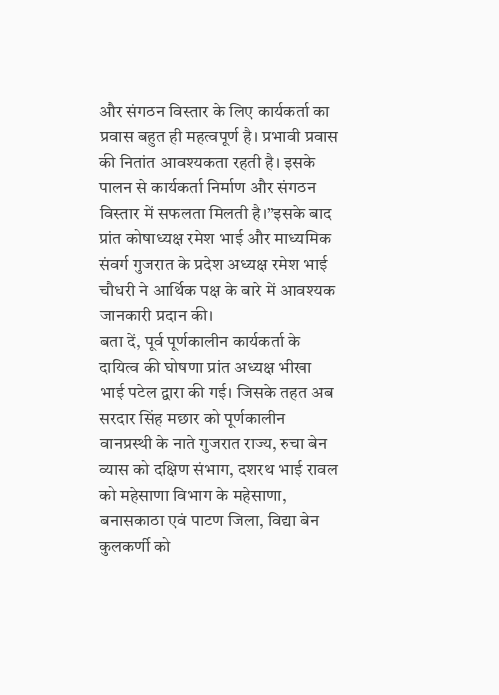और संगठन विस्तार के लिए कार्यकर्ता का प्रवास बहुत ही महत्वपूर्ण है। प्रभावी प्रवास की नितांत आवश्यकता रहती है। इसके पालन से कार्यकर्ता निर्माण और संगठन विस्तार में सफलता मिलती है।”इसके बाद प्रांत कोषाध्यक्ष रमेश भाई और माध्यमिक संवर्ग गुजरात के प्रदेश अध्यक्ष रमेश भाई चौधरी ने आर्थिक पक्ष के बारे में आवश्यक जानकारी प्रदान की।
बता दें, पूर्व पूर्णकालीन कार्यकर्ता के दायित्व की घोषणा प्रांत अध्यक्ष भीखा भाई पटेल द्वारा की गई। जिसके तहत अब सरदार सिंह मछार को पूर्णकालीन वानप्रस्थी के नाते गुजरात राज्य, रुचा बेन व्यास को दक्षिण संभाग, दशरथ भाई रावल को महेसाणा विभाग के महेसाणा, बनासकाठा एवं पाटण जिला, विद्या बेन कुलकर्णी को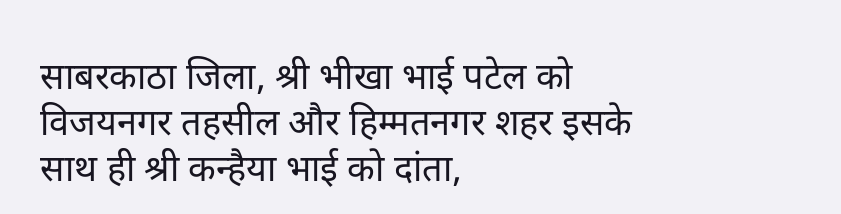साबरकाठा जिला, श्री भीखा भाई पटेल को विजयनगर तहसील और हिम्मतनगर शहर इसके साथ ही श्री कन्हैया भाई को दांता,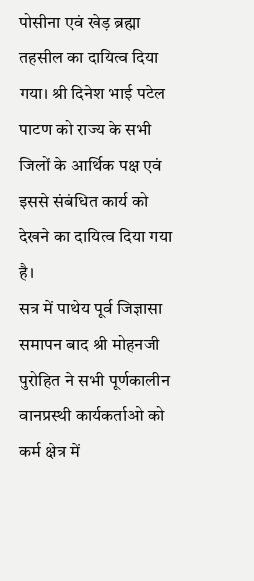पोसीना एवं खेड़ ब्रह्मा तहसील का दायित्व दिया गया। श्री दिनेश भाई पटेल पाटण को राज्य के सभी जिलों के आर्थिक पक्ष एवं इससे संबंधित कार्य को देखने का दायित्व दिया गया है।
सत्र में पाथेय पूर्व जिज्ञासा समापन बाद श्री मोहनजी पुरोहित ने सभी पूर्णकालीन वानप्रस्थी कार्यकर्ताओ को कर्म क्षेत्र में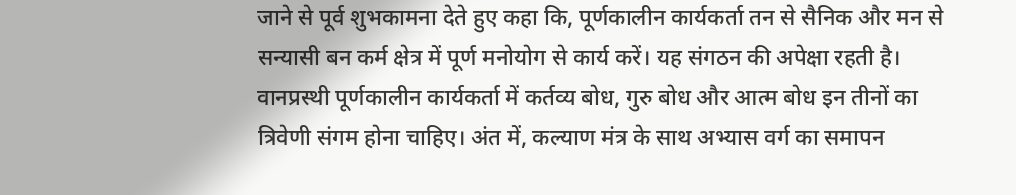जाने से पूर्व शुभकामना देते हुए कहा कि, पूर्णकालीन कार्यकर्ता तन से सैनिक और मन से सन्यासी बन कर्म क्षेत्र में पूर्ण मनोयोग से कार्य करें। यह संगठन की अपेक्षा रहती है। वानप्रस्थी पूर्णकालीन कार्यकर्ता में कर्तव्य बोध, गुरु बोध और आत्म बोध इन तीनों का त्रिवेणी संगम होना चाहिए। अंत में, कल्याण मंत्र के साथ अभ्यास वर्ग का समापन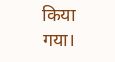किया गया।